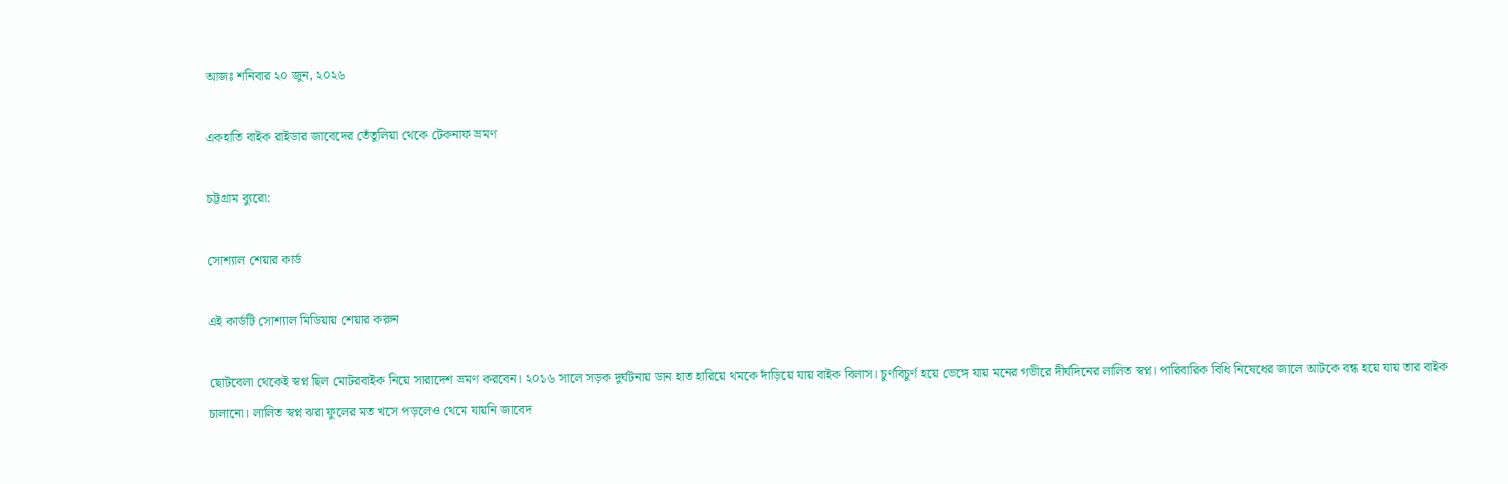আজঃ শনিবার ২০ জুন, ২০২৬

একহাতি বাইক রাইডার জাবেদের তেঁতুলিয়া থেকে টেকনাফ ভ্রমণ

চট্টগ্রাম ব্যুরো:

সোশ্যাল শেয়ার কার্ড

এই কার্ডটি সোশ্যাল মিডিয়ায় শেয়ার করুন

ছোটবেলা থেকেই স্বপ্ন ছিল মোটরবাইক নিয়ে সারাদেশ ভ্রমণ করবেন। ২০১৬ সালে সড়ক দুর্ঘটনায় ডান হাত হারিয়ে থমকে দাঁড়িয়ে যায় বাইক বিলাস। চুর্ণবিচুর্ণ হয়ে ভেঙ্গে যায় মনের গভীরে দীর্ঘদিনের লালিত স্বপ্ন। পারিবারিক বিধি নিষেধের জালে আটকে বন্ধ হয়ে যায় তার বাইক চালানো। লালিত স্বপ্ন ঝরা ফুলের মত খসে পড়লেও থেমে যায়নি জাবেদ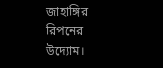জাহাঙ্গির রিপনের উদ্যোম।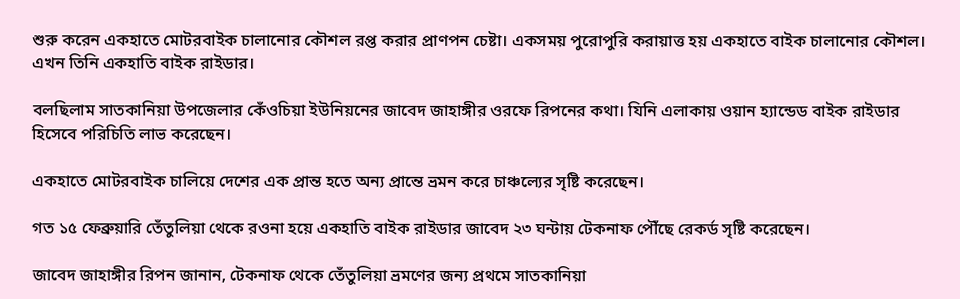শুরু করেন একহাতে মোটরবাইক চালানোর কৌশল রপ্ত করার প্রাণপন চেষ্টা। একসময় পুরোপুরি করায়াত্ত হয় একহাতে বাইক চালানোর কৌশল। এখন তিনি একহাতি বাইক রাইডার।

বলছিলাম সাতকানিয়া উপজেলার কেঁওচিয়া ইউনিয়নের জাবেদ জাহাঙ্গীর ওরফে রিপনের কথা। যিনি এলাকায় ওয়ান হ্যান্ডেড বাইক রাইডার হিসেবে পরিচিতি লাভ করেছেন।

একহাতে মোটরবাইক চালিয়ে দেশের এক প্রান্ত হতে অন্য প্রান্তে ভ্রমন করে চাঞ্চল্যের সৃষ্টি করেছেন।

গত ১৫ ফেব্রুয়ারি তেঁতুলিয়া থেকে রওনা হয়ে একহাতি বাইক রাইডার জাবেদ ২৩ ঘন্টায় টেকনাফ পৌঁছে রেকর্ড সৃষ্টি করেছেন।

জাবেদ জাহাঙ্গীর রিপন জানান, টেকনাফ থেকে তেঁতুলিয়া ভ্রমণের জন্য প্রথমে সাতকানিয়া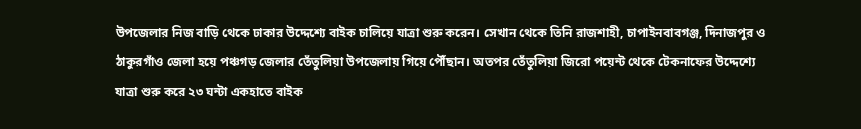উপজেলার নিজ বাড়ি থেকে ঢাকার উদ্দেশ্যে বাইক চালিয়ে যাত্রা শুরু করেন। সেখান থেকে তিনি রাজশাহী, চাপাইনবাবগঞ্জ, দিনাজপুর ও ঠাকুরগাঁও জেলা হয়ে পঞ্চগড় জেলার তেঁতুলিয়া উপজেলায় গিয়ে পৌঁছান। অতপর তেঁতুলিয়া জিরো পয়েন্ট থেকে টেকনাফের উদ্দেশ্যে যাত্রা শুরু করে ২৩ ঘন্টা একহাতে বাইক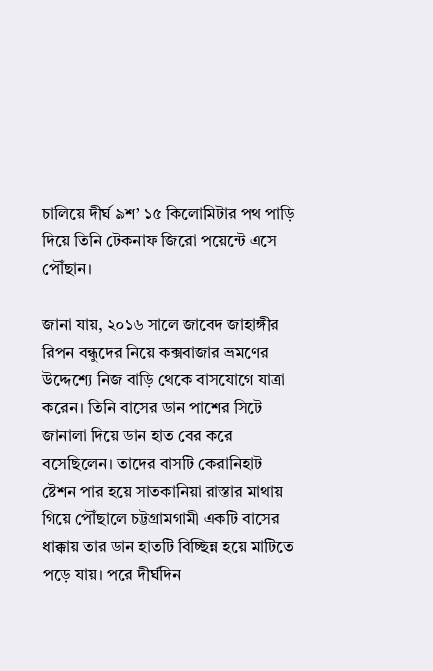চালিয়ে দীর্ঘ ৯শ’ ১৫ কিলোমিটার পথ পাড়ি দিয়ে তিনি টেকনাফ জিরো পয়েন্টে এসে পৌঁছান।

জানা যায়, ২০১৬ সালে জাবেদ জাহাঙ্গীর রিপন বন্ধুদের নিয়ে কক্সবাজার ভ্রমণের উদ্দেশ্যে নিজ বাড়ি থেকে বাসযোগে যাত্রা করেন। তিনি বাসের ডান পাশের সিটে জানালা দিয়ে ডান হাত বের করে বসেছিলেন। তাদের বাসটি কেরানিহাট ষ্টেশন পার হয়ে সাতকানিয়া রাস্তার মাথায় গিয়ে পৌঁছালে চট্টগ্রামগামী একটি বাসের ধাক্কায় তার ডান হাতটি বিচ্ছিন্ন হয়ে মাটিতে পড়ে যায়। পরে দীর্ঘদিন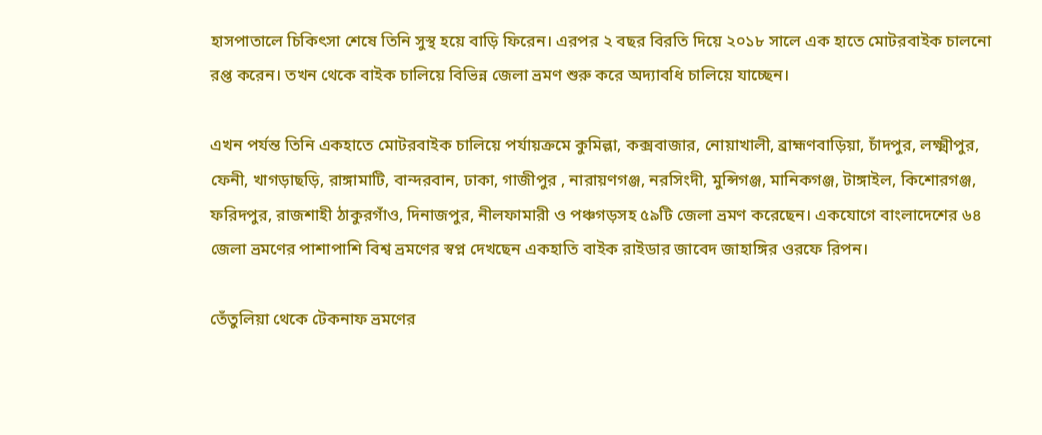হাসপাতালে চিকিৎসা শেষে তিনি সুস্থ হয়ে বাড়ি ফিরেন। এরপর ২ বছর বিরতি দিয়ে ২০১৮ সালে এক হাতে মোটরবাইক চালনো রপ্ত করেন। তখন থেকে বাইক চালিয়ে বিভিন্ন জেলা ভ্রমণ শুরু করে অদ্যাবধি চালিয়ে যাচ্ছেন।

এখন পর্যন্ত তিনি একহাতে মোটরবাইক চালিয়ে পর্যায়ক্রমে কুমিল্লা, কক্সবাজার, নোয়াখালী, ব্রাহ্মণবাড়িয়া, চাঁদপুর, লক্ষ্মীপুর, ফেনী, খাগড়াছড়ি, রাঙ্গামাটি, বান্দরবান, ঢাকা, গাজীপুর , নারায়ণগঞ্জ, নরসিংদী, মুন্সিগঞ্জ, মানিকগঞ্জ, টাঙ্গাইল, কিশোরগঞ্জ, ফরিদপুর, রাজশাহী ঠাকুরগাঁও, দিনাজপুর, নীলফামারী ও পঞ্চগড়সহ ৫৯টি জেলা ভ্রমণ করেছেন। একযোগে বাংলাদেশের ৬৪ জেলা ভ্রমণের পাশাপাশি বিশ্ব ভ্রমণের স্বপ্ন দেখছেন একহাতি বাইক রাইডার জাবেদ জাহাঙ্গির ওরফে রিপন।

তেঁতুলিয়া থেকে টেকনাফ ভ্রমণের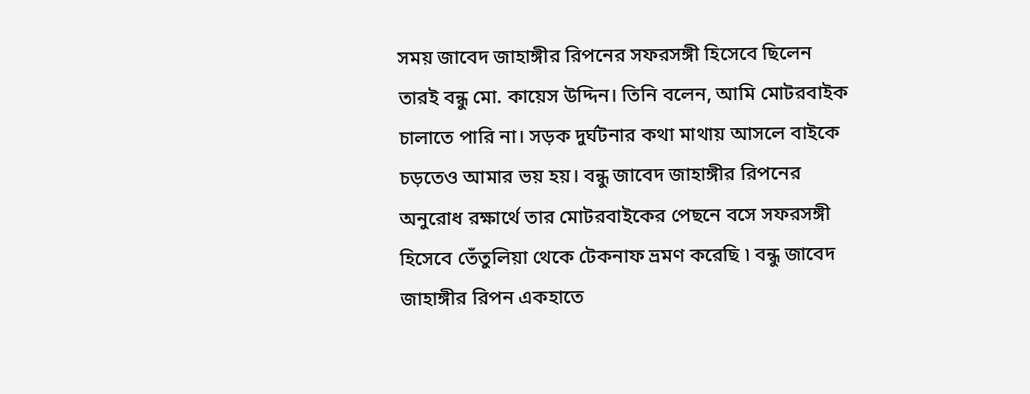সময় জাবেদ জাহাঙ্গীর রিপনের সফরসঙ্গী হিসেবে ছিলেন তারই বন্ধু মো. কায়েস উদ্দিন। তিনি বলেন, আমি মোটরবাইক চালাতে পারি না। সড়ক দুর্ঘটনার কথা মাথায় আসলে বাইকে চড়তেও আমার ভয় হয়। বন্ধু জাবেদ জাহাঙ্গীর রিপনের অনুরোধ রক্ষার্থে তার মোটরবাইকের পেছনে বসে সফরসঙ্গী হিসেবে তেঁতুলিয়া থেকে টেকনাফ ভ্রমণ করেছি ৷ বন্ধু জাবেদ জাহাঙ্গীর রিপন একহাতে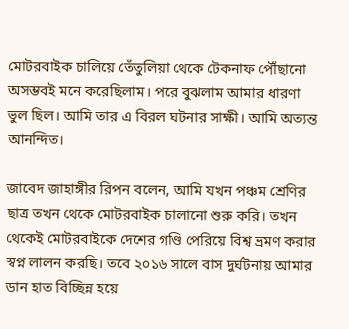মোটরবাইক চালিয়ে তেঁতুলিয়া থেকে টেকনাফ পৌঁছানো অসম্ভবই মনে করেছিলাম। পরে বুঝলাম আমার ধারণা ভুল ছিল। আমি তার এ বিরল ঘটনার সাক্ষী। আমি অত্যন্ত আনন্দিত।

জাবেদ জাহাঙ্গীর রিপন বলেন, আমি যখন পঞ্চম শ্রেণির ছাত্র তখন থেকে মোটরবাইক চালানো শুরু করি। তখন থেকেই মোটরবাইকে দেশের গণ্ডি পেরিয়ে বিশ্ব ভ্রমণ করার স্বপ্ন লালন করছি। তবে ২০১৬ সালে বাস দুর্ঘটনায় আমার ডান হাত বিচ্ছিন্ন হয়ে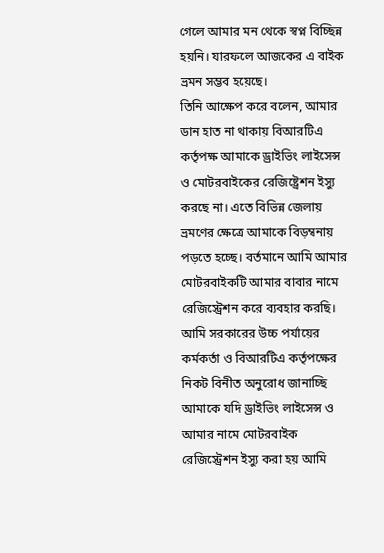গেলে আমার মন থেকে স্বপ্ন বিচ্ছিন্ন হয়নি। যারফলে আজকের এ বাইক ভ্রমন সম্ভব হয়েছে।
তিনি আক্ষেপ করে বলেন, আমার ডান হাত না থাকায় বিআরটিএ কর্তৃপক্ষ আমাকে ড্রাইভিং লাইসেন্স ও মোটরবাইকের রেজিষ্ট্রেশন ইস্যু করছে না। এতে বিভিন্ন জেলায় ভ্রমণের ক্ষেত্রে আমাকে বিড়ম্বনায় পড়তে হচ্ছে। বর্তমানে আমি আমার মোটরবাইকটি আমার বাবার নামে রেজিস্ট্রেশন করে ব্যবহার করছি। আমি সরকারের উচ্চ পর্যায়ের কর্মকর্তা ও বিআরটিএ কর্তৃপক্ষের নিকট বিনীত অনুরোধ জানাচ্ছি আমাকে যদি ড্রাইভিং লাইসেন্স ও আমার নামে মোটরবাইক রেজিস্ট্রেশন ইস্যু করা হয় আমি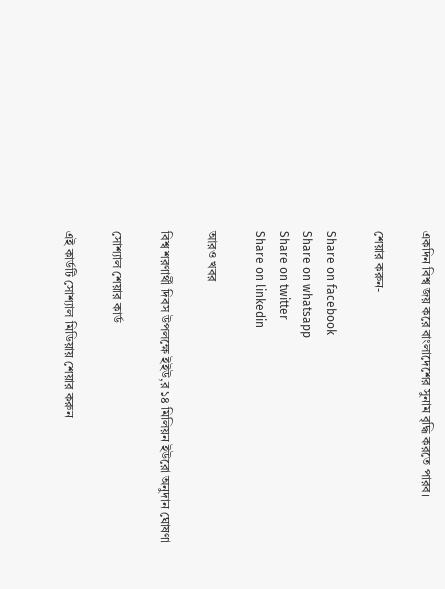একদিন বিশ্ব জয় করে বাংলাদেশের সুনাম বৃদ্ধি করতে পারব।

শেয়ার করুন-

Share on facebook
Share on whatsapp
Share on twitter
Share on linkedin

আরও খবর

বিশ্ব শরণার্থী দিবস উপলক্ষে ইইউ,র ১৪ মিলিয়ন ইউরো অনুদান ঘোষণা

সোশ্যাল শেয়ার কার্ড

এই কার্ডটি সোশ্যাল মিডিয়ায় শেয়ার করুন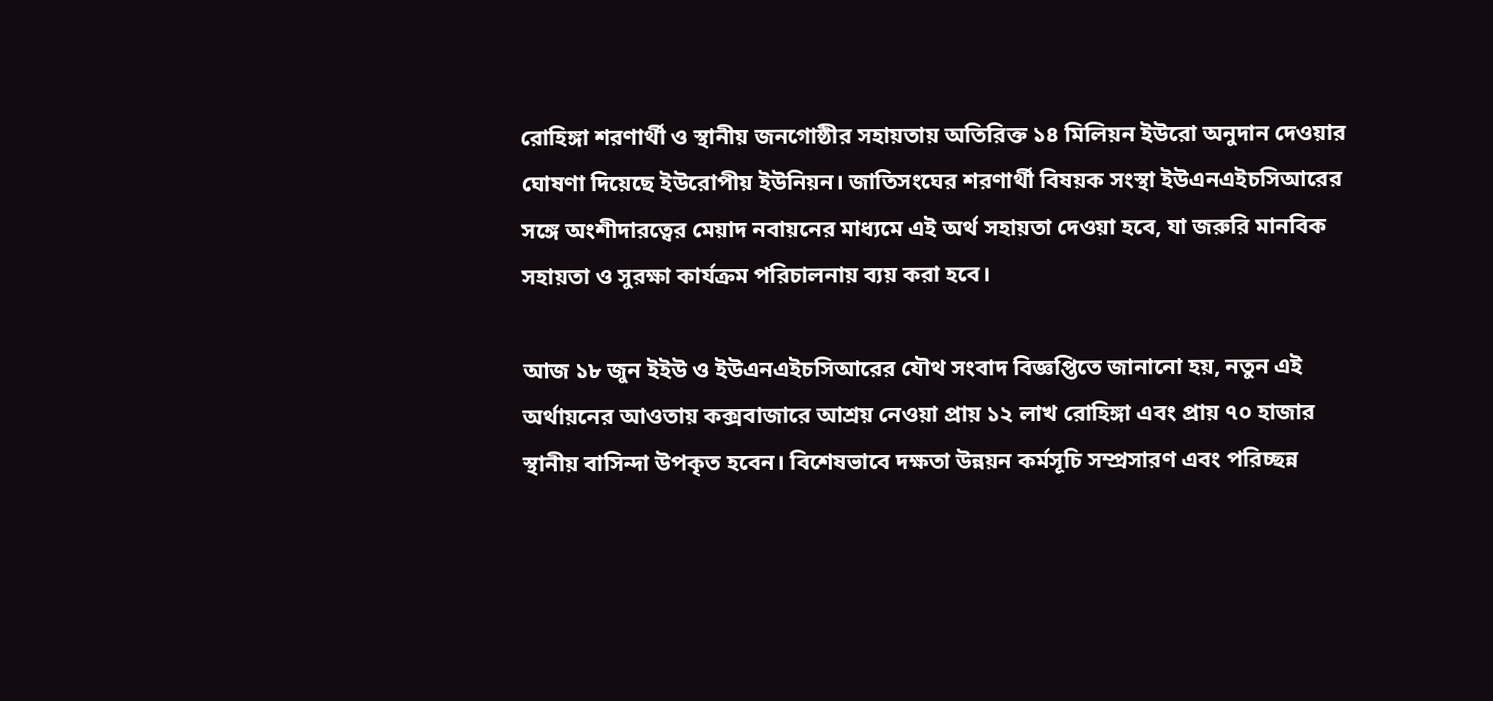রোহিঙ্গা শরণার্থী ও স্থানীয় জনগোষ্ঠীর সহায়তায় অতিরিক্ত ১৪ মিলিয়ন ইউরো অনুদান দেওয়ার ঘোষণা দিয়েছে ইউরোপীয় ইউনিয়ন। জাতিসংঘের শরণার্থী বিষয়ক সংস্থা ইউএনএইচসিআরের সঙ্গে অংশীদারত্বের মেয়াদ নবায়নের মাধ্যমে এই অর্থ সহায়তা দেওয়া হবে, যা জরুরি মানবিক সহায়তা ও সুরক্ষা কার্যক্রম পরিচালনায় ব্যয় করা হবে।

আজ ১৮ জুন ইইউ ও ইউএনএইচসিআরের যৌথ সংবাদ বিজ্ঞপ্তিতে জানানো হয়, নতুন এই অর্থায়নের আওতায় কক্সবাজারে আশ্রয় নেওয়া প্রায় ১২ লাখ রোহিঙ্গা এবং প্রায় ৭০ হাজার স্থানীয় বাসিন্দা উপকৃত হবেন। বিশেষভাবে দক্ষতা উন্নয়ন কর্মসূচি সম্প্রসারণ এবং পরিচ্ছন্ন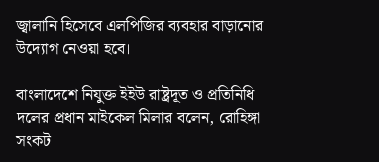জ্বালানি হিসেবে এলপিজির ব্যবহার বাড়ানোর উদ্যোগ নেওয়া হবে।

বাংলাদেশে নিযুক্ত ইইউ রাষ্ট্রদূত ও প্রতিনিধি দলের প্রধান মাইকেল মিলার বলেন, রোহিঙ্গা সংকট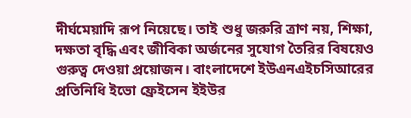দীর্ঘমেয়াদি রূপ নিয়েছে। তাই শুধু জরুরি ত্রাণ নয়, শিক্ষা, দক্ষতা বৃদ্ধি এবং জীবিকা অর্জনের সুযোগ তৈরির বিষয়েও গুরুত্ব দেওয়া প্রয়োজন। বাংলাদেশে ইউএনএইচসিআরের প্রতিনিধি ইভো ফ্রেইসেন ইইউর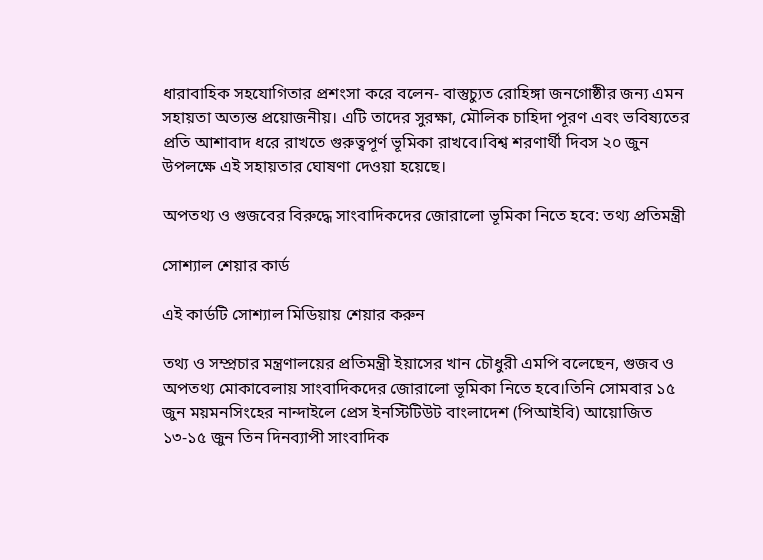ধারাবাহিক সহযোগিতার প্রশংসা করে বলেন- বাস্তুচ্যুত রোহিঙ্গা জনগোষ্ঠীর জন্য এমন সহায়তা অত্যন্ত প্রয়োজনীয়। এটি তাদের সুরক্ষা, মৌলিক চাহিদা পূরণ এবং ভবিষ্যতের প্রতি আশাবাদ ধরে রাখতে গুরুত্বপূর্ণ ভূমিকা রাখবে।বিশ্ব শরণার্থী দিবস ২০ জুন উপলক্ষে এই সহায়তার ঘোষণা দেওয়া হয়েছে।

অপতথ্য ও গুজবের বিরুদ্ধে সাংবাদিকদের জোরালো ভূমিকা নিতে হবে: তথ্য প্রতিমন্ত্রী

সোশ্যাল শেয়ার কার্ড

এই কার্ডটি সোশ্যাল মিডিয়ায় শেয়ার করুন

তথ্য ও সম্প্রচার মন্ত্রণালয়ের প্রতিমন্ত্রী ইয়াসের খান চৌধুরী এমপি বলেছেন, গুজব ও অপতথ্য মোকাবেলায় সাংবাদিকদের জোরালো ভূমিকা নিতে হবে।তিনি সোমবার ১৫ জুন ময়মনসিংহের নান্দাইলে প্রেস ইনস্টিটিউট বাংলাদেশ (পিআইবি) আয়োজিত
১৩-১৫ জুন তিন দিনব্যাপী সাংবাদিক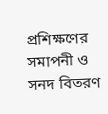প্রশিক্ষণের সমাপনী ও সনদ বিতরণ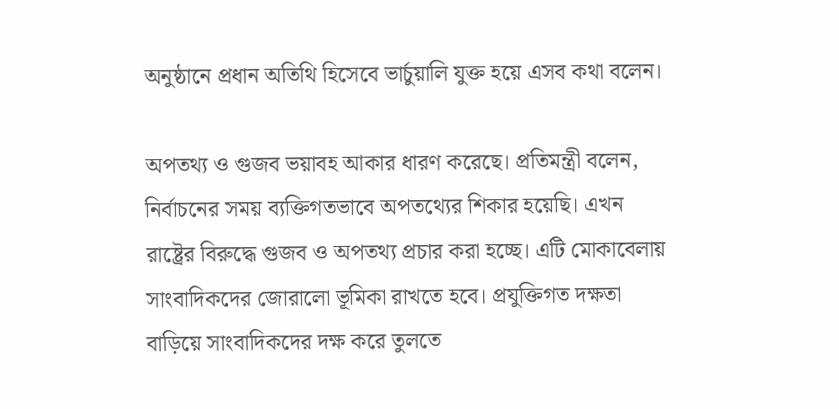অনুষ্ঠানে প্রধান অতিথি হিসেবে ভার্চুয়ালি যুক্ত হয়ে এসব কথা বলেন।

অপতথ্য ও গুজব ভয়াবহ আকার ধারণ করেছে। প্রতিমন্ত্রী বলেন, নির্বাচনের সময় ব্যক্তিগতভাবে অপতথ্যের শিকার হয়েছি। এখন রাষ্ট্রের বিরুদ্ধে গুজব ও অপতথ্য প্রচার করা হচ্ছে। এটি মোকাবেলায় সাংবাদিকদের জোরালো ভূমিকা রাখতে হবে। প্রযুক্তিগত দক্ষতা বাড়িয়ে সাংবাদিকদের দক্ষ করে তুলতে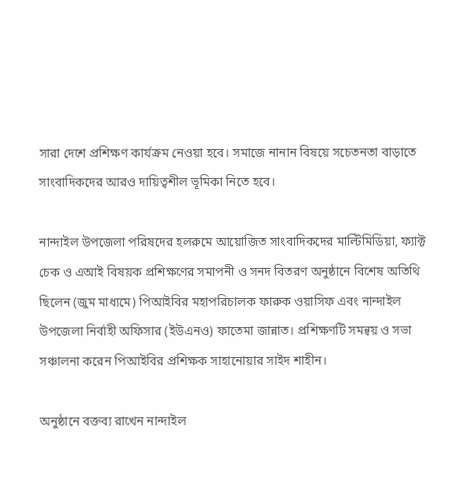সারা দেশে প্রশিক্ষণ কার্যক্রম নেওয়া হবে। সমাজে নানান বিষয়ে সচেতনতা বাড়াতে সাংবাদিকদের আরও দায়িত্বশীল ভূমিকা নিতে হবে।

নান্দাইল উপজেলা পরিষদের হলরুমে আয়োজিত সাংবাদিকদের মাল্টিমিডিয়া, ফ্যাক্ট চেক ও এআই বিষয়ক প্রশিক্ষণের সমাপনী ও সনদ বিতরণ অনুষ্ঠানে বিশেষ অতিথি ছিলেন (জুম মাধ্যমে) পিআইবির মহাপরিচালক ফারুক ওয়াসিফ এবং নান্দাইল উপজেলা নির্বাহী অফিসার (ইউএনও) ফাতেমা জান্নাত। প্রশিক্ষণটি সমন্বয় ও সভা সঞ্চালনা করেন পিআইবির প্রশিক্ষক সাহানোয়ার সাইদ শাহীন।

অনুষ্ঠানে বক্তব্য রাখেন নান্দাইল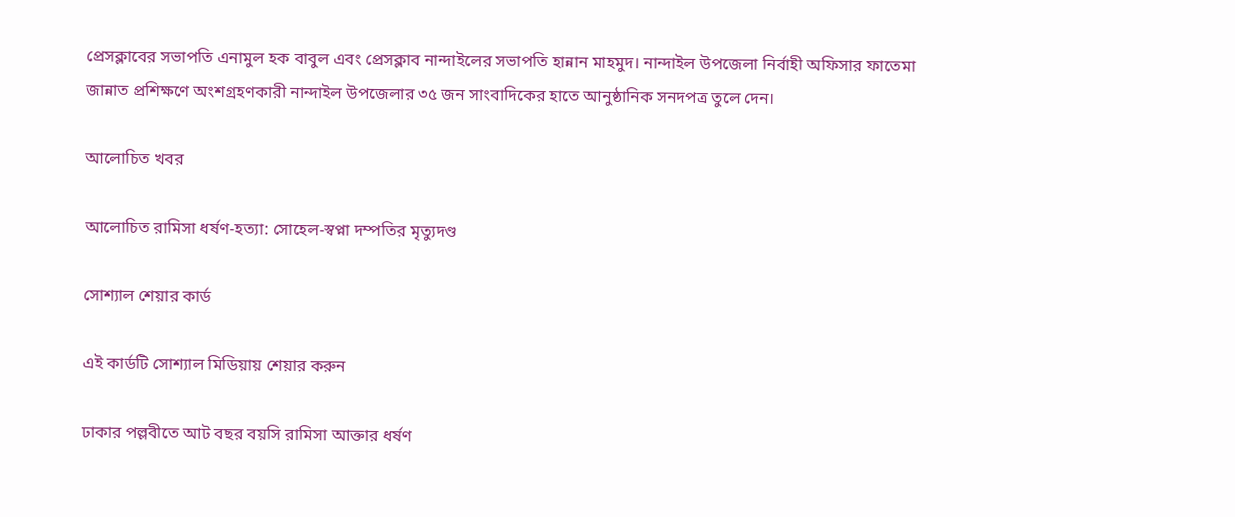প্রেসক্লাবের সভাপতি এনামুল হক বাবুল এবং প্রেসক্লাব নান্দাইলের সভাপতি হান্নান মাহমুদ। নান্দাইল উপজেলা নির্বাহী অফিসার ফাতেমা জান্নাত প্রশিক্ষণে অংশগ্রহণকারী নান্দাইল উপজেলার ৩৫ জন সাংবাদিকের হাতে আনুষ্ঠানিক সনদপত্র তুলে দেন।

আলোচিত খবর

আলোচিত রামিসা ধর্ষণ-হত্যা: সোহেল-স্বপ্না দম্পতির মৃত্যুদণ্ড

সোশ্যাল শেয়ার কার্ড

এই কার্ডটি সোশ্যাল মিডিয়ায় শেয়ার করুন

ঢাকার পল্লবীতে আট বছর বয়সি রামিসা আক্তার ধর্ষণ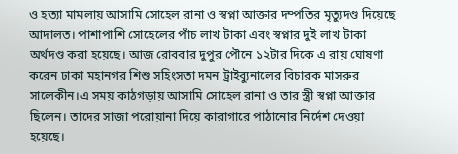ও হত্যা মামলায় আসামি সোহেল রানা ও স্বপ্না আক্তার দম্পতির মৃত্যুদণ্ড দিয়েছে আদালত। পাশাপাশি সোহেলের পাঁচ লাখ টাকা এবং স্বপ্নার দুই লাখ টাকা অর্থদণ্ড করা হয়েছে। আজ রোববার দুপুর পৌনে ১২টার দিকে এ রায় ঘোষণা করেন ঢাকা মহানগর শিশু সহিংসতা দমন ট্রাইব্যুনালের বিচারক মাসরুর সালেকীন।এ সময় কাঠগড়ায় আসামি সোহেল রানা ও তার স্ত্রী স্বপ্না আক্তার ছিলেন। তাদের সাজা পরোয়ানা দিয়ে কারাগারে পাঠানোর নির্দেশ দেওয়া হয়েছে।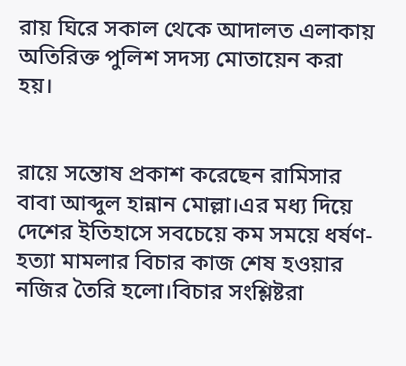রায় ঘিরে সকাল থেকে আদালত এলাকায় অতিরিক্ত পুলিশ সদস্য মোতায়েন করা হয়।


রায়ে সন্তোষ প্রকাশ করেছেন রামিসার বাবা আব্দুল হান্নান মোল্লা।এর মধ্য দিয়ে দেশের ইতিহাসে সবচেয়ে কম সময়ে ধর্ষণ-হত্যা মামলার বিচার কাজ শেষ হওয়ার নজির তৈরি হলো।বিচার সংশ্লিষ্টরা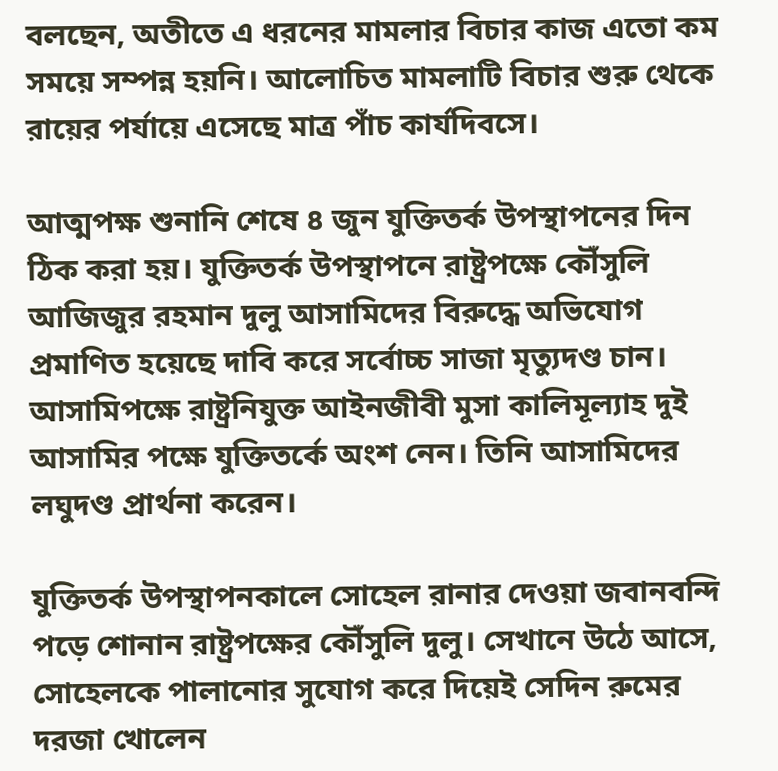বলছেন, অতীতে এ ধরনের মামলার বিচার কাজ এতো কম সময়ে সম্পন্ন হয়নি। আলোচিত মামলাটি বিচার শুরু থেকে রায়ের পর্যায়ে এসেছে মাত্র পাঁচ কার্যদিবসে।

আত্মপক্ষ শুনানি শেষে ৪ জুন যুক্তিতর্ক উপস্থাপনের দিন ঠিক করা হয়। যুক্তিতর্ক উপস্থাপনে রাষ্ট্রপক্ষে কৌঁসুলি আজিজুর রহমান দুলু আসামিদের বিরুদ্ধে অভিযোগ প্রমাণিত হয়েছে দাবি করে সর্বোচ্চ সাজা মৃত্যুদণ্ড চান। আসামিপক্ষে রাষ্ট্রনিযুক্ত আইনজীবী মুসা কালিমূল্যাহ দুই আসামির পক্ষে যুক্তিতর্কে অংশ নেন। তিনি আসামিদের লঘুদণ্ড প্রার্থনা করেন।

যুক্তিতর্ক উপস্থাপনকালে সোহেল রানার দেওয়া জবানবন্দি পড়ে শোনান রাষ্ট্রপক্ষের কৌঁসুলি দুলু। সেখানে উঠে আসে, সোহেলকে পালানোর সুযোগ করে দিয়েই সেদিন রুমের দরজা খোলেন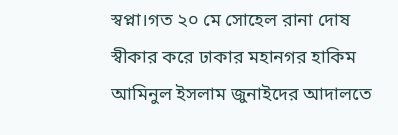স্বপ্না।গত ২০ মে সোহেল রানা দোষ স্বীকার করে ঢাকার মহানগর হাকিম আমিনুল ইসলাম জুনাইদের আদালতে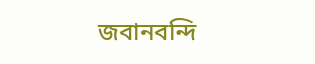জবানবন্দি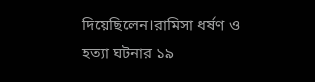দিয়েছিলেন।রামিসা ধর্ষণ ও হত্যা ঘটনার ১৯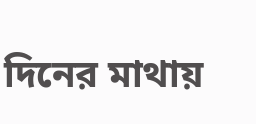দিনের মাথায়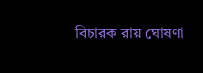বিচারক রায় ঘোষণা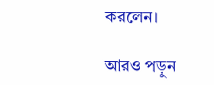করলেন।

আরও পড়ুন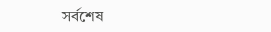সর্বশেষ